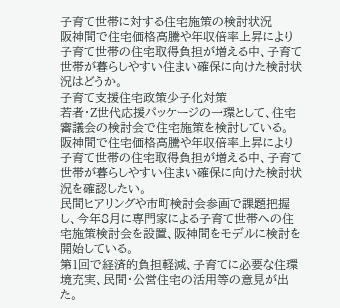子育て世帯に対する住宅施策の検討状況
阪神間で住宅価格高騰や年収倍率上昇により子育て世帯の住宅取得負担が増える中、子育て世帯が暮らしやすい住まい確保に向けた検討状況はどうか。
子育て支援住宅政策少子化対策
若者・Z世代応援パッケージの一環として、住宅審議会の検討会で住宅施策を検討している。
阪神間で住宅価格高騰や年収倍率上昇により子育て世帯の住宅取得負担が増える中、子育て世帯が暮らしやすい住まい確保に向けた検討状況を確認したい。
民間ヒアリングや市町検討会参画で課題把握し、今年8月に専門家による子育て世帯への住宅施策検討会を設置、阪神間をモデルに検討を開始している。
第1回で経済的負担軽減、子育てに必要な住環境充実、民間・公営住宅の活用等の意見が出た。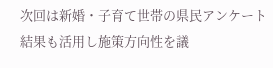次回は新婚・子育て世帯の県民アンケート結果も活用し施策方向性を議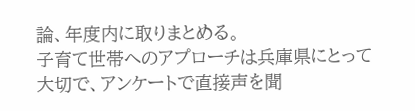論、年度内に取りまとめる。
子育て世帯へのアプローチは兵庫県にとって大切で、アンケートで直接声を聞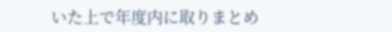いた上で年度内に取りまとめ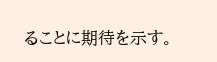ることに期待を示す。